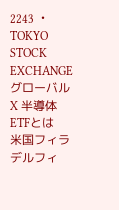2243 ・ TOKYO STOCK EXCHANGE
グローバルX 半導体 ETFとは
米国フィラデルフィ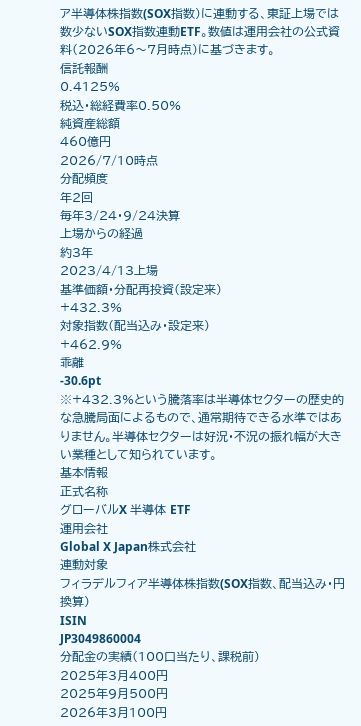ア半導体株指数(SOX指数)に連動する、東証上場では数少ないSOX指数連動ETF。数値は運用会社の公式資料(2026年6〜7月時点)に基づきます。
信託報酬
0.4125%
税込・総経費率0.50%
純資産総額
460億円
2026/7/10時点
分配頻度
年2回
毎年3/24・9/24決算
上場からの経過
約3年
2023/4/13上場
基準価額・分配再投資(設定来)
+432.3%
対象指数(配当込み・設定来)
+462.9%
乖離
-30.6pt
※+432.3%という騰落率は半導体セクターの歴史的な急騰局面によるもので、通常期待できる水準ではありません。半導体セクターは好況・不況の振れ幅が大きい業種として知られています。
基本情報
正式名称
グローバルX 半導体 ETF
運用会社
Global X Japan株式会社
連動対象
フィラデルフィア半導体株指数(SOX指数、配当込み・円換算)
ISIN
JP3049860004
分配金の実績(100口当たり、課税前)
2025年3月400円
2025年9月500円
2026年3月100円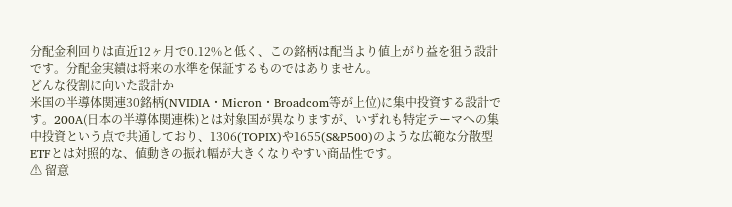分配金利回りは直近12ヶ月で0.12%と低く、この銘柄は配当より値上がり益を狙う設計です。分配金実績は将来の水準を保証するものではありません。
どんな役割に向いた設計か
米国の半導体関連30銘柄(NVIDIA・Micron・Broadcom等が上位)に集中投資する設計です。200A(日本の半導体関連株)とは対象国が異なりますが、いずれも特定テーマへの集中投資という点で共通しており、1306(TOPIX)や1655(S&P500)のような広範な分散型ETFとは対照的な、値動きの振れ幅が大きくなりやすい商品性です。
⚠ 留意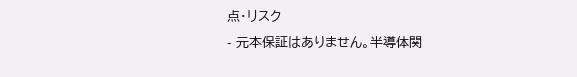点・リスク
- 元本保証はありません。半導体関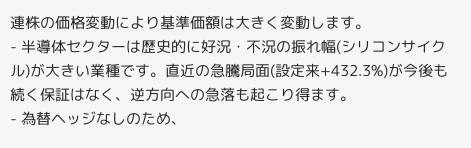連株の価格変動により基準価額は大きく変動します。
- 半導体セクターは歴史的に好況・不況の振れ幅(シリコンサイクル)が大きい業種です。直近の急騰局面(設定来+432.3%)が今後も続く保証はなく、逆方向への急落も起こり得ます。
- 為替ヘッジなしのため、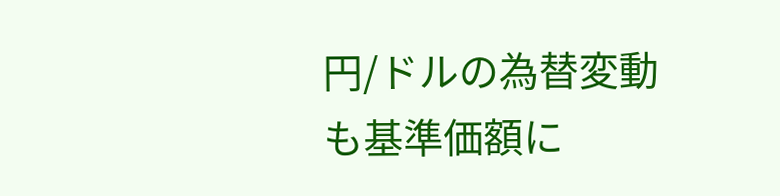円/ドルの為替変動も基準価額に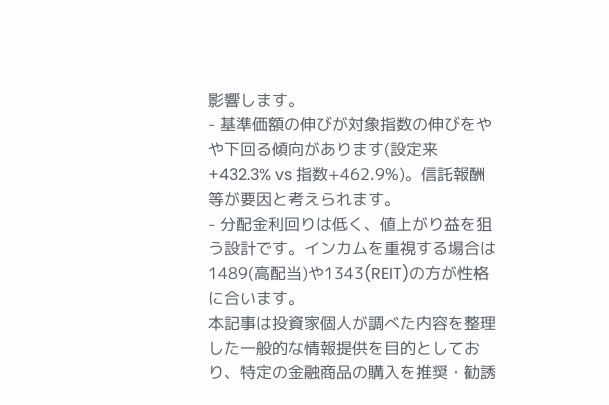影響します。
- 基準価額の伸びが対象指数の伸びをやや下回る傾向があります(設定来+432.3% vs 指数+462.9%)。信託報酬等が要因と考えられます。
- 分配金利回りは低く、値上がり益を狙う設計です。インカムを重視する場合は1489(高配当)や1343(REIT)の方が性格に合います。
本記事は投資家個人が調べた内容を整理した一般的な情報提供を目的としており、特定の金融商品の購入を推奨・勧誘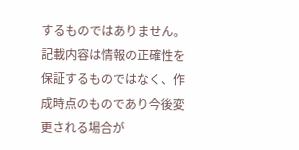するものではありません。記載内容は情報の正確性を保証するものではなく、作成時点のものであり今後変更される場合が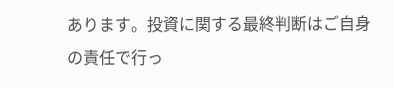あります。投資に関する最終判断はご自身の責任で行っ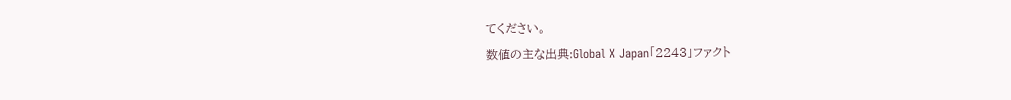てください。
数値の主な出典:Global X Japan「2243」ファクト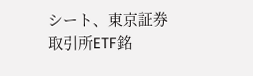シート、東京証券取引所ETF銘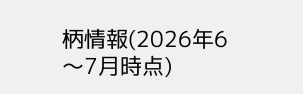柄情報(2026年6〜7月時点)